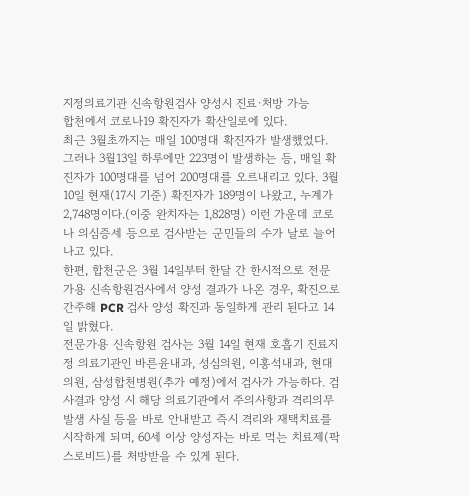지정의료기관 신속항원검사 양성시 진료·처방 가능
합천에서 코로나19 확진자가 확산일로에 있다.
최근 3월초까지는 매일 100명대 확진자가 발생했었다. 그러나 3월13일 하루에만 223명이 발생하는 등, 매일 확진자가 100명대를 넘어 200명대를 오르내리고 있다. 3월10일 현재(17시 기준) 확진자가 189명이 나왔고, 누계가 2,748명이다.(이중 완치자는 1,828명) 이런 가운데 코로나 의심증세 등으로 검사받는 군민들의 수가 날로 늘어나고 있다.
한편, 합천군은 3월 14일부터 한달 간 한시적으로 전문가용 신속항원검사에서 양성 결과가 나온 경우, 확진으로 간주해 PCR 검사 양성 확진과 동일하게 관리 된다고 14일 밝혔다.
전문가용 신속항원 검사는 3월 14일 현재 호흡기 진료지정 의료기관인 바른윤내과, 성심의원, 이홍석내과, 현대의원, 삼성합천병원(추가 예정)에서 검사가 가능하다. 검사결과 양성 시 해당 의료기관에서 주의사항과 격리의무 발생 사실 등을 바로 안내받고 즉시 격리와 재택치료를 시작하게 되며, 60세 이상 양성자는 바로 먹는 치료제(팍스로비드)를 처방받을 수 있게 된다.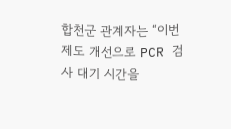합천군 관계자는 “이번 제도 개선으로 PCR 검사 대기 시간을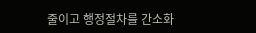줄이고 행정절차를 간소화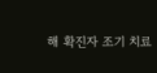해 확진자 조기 치료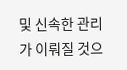및 신속한 관리가 이뤄질 것으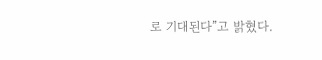로 기대된다”고 밝혔다.